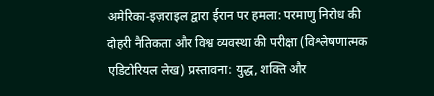अमेरिका-इज़राइल द्वारा ईरान पर हमला: परमाणु निरोध की दोहरी नैतिकता और विश्व व्यवस्था की परीक्षा (विश्लेषणात्मक एडिटोरियल लेख) प्रस्तावना: युद्ध, शक्ति और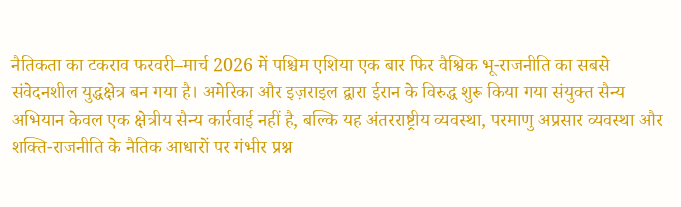नैतिकता का टकराव फरवरी–मार्च 2026 में पश्चिम एशिया एक बार फिर वैश्विक भू-राजनीति का सबसे संवेदनशील युद्धक्षेत्र बन गया है। अमेरिका और इज़राइल द्वारा ईरान के विरुद्ध शुरू किया गया संयुक्त सैन्य अभियान केवल एक क्षेत्रीय सैन्य कार्रवाई नहीं है, बल्कि यह अंतरराष्ट्रीय व्यवस्था, परमाणु अप्रसार व्यवस्था और शक्ति-राजनीति के नैतिक आधारों पर गंभीर प्रश्न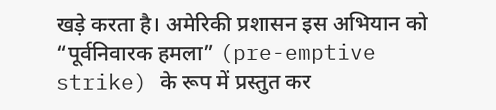खड़े करता है। अमेरिकी प्रशासन इस अभियान को “पूर्वनिवारक हमला” (pre-emptive strike) के रूप में प्रस्तुत कर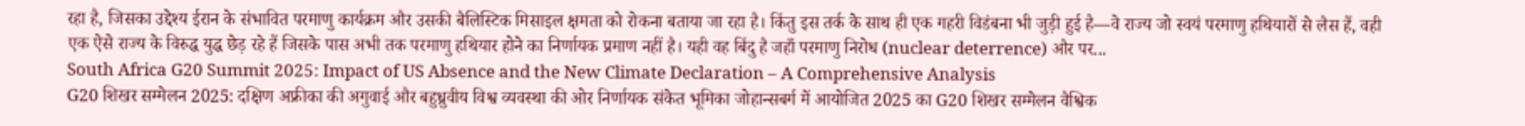रहा है, जिसका उद्देश्य ईरान के संभावित परमाणु कार्यक्रम और उसकी बैलिस्टिक मिसाइल क्षमता को रोकना बताया जा रहा है। किंतु इस तर्क के साथ ही एक गहरी विडंबना भी जुड़ी हुई है—वे राज्य जो स्वयं परमाणु हथियारों से लैस हैं, वही एक ऐसे राज्य के विरुद्ध युद्ध छेड़ रहे हैं जिसके पास अभी तक परमाणु हथियार होने का निर्णायक प्रमाण नहीं है। यही वह बिंदु है जहाँ परमाणु निरोध (nuclear deterrence) और पर...
South Africa G20 Summit 2025: Impact of US Absence and the New Climate Declaration – A Comprehensive Analysis
G20 शिखर सम्मेलन 2025: दक्षिण अफ्रीका की अगुवाई और बहुध्रुवीय विश्व व्यवस्था की ओर निर्णायक संकेत भूमिका जोहान्सबर्ग में आयोजित 2025 का G20 शिखर सम्मेलन वैश्विक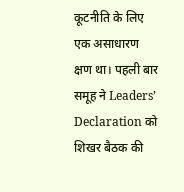कूटनीति के लिए एक असाधारण क्षण था। पहली बार समूह ने Leaders’ Declaration को शिखर बैठक की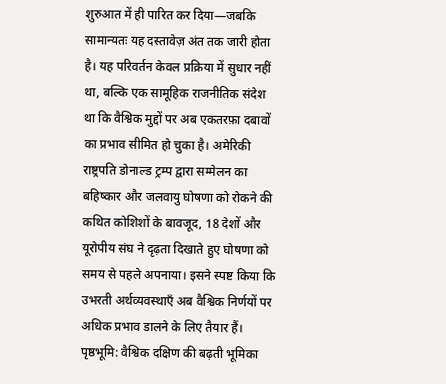शुरुआत में ही पारित कर दिया—जबकि सामान्यतः यह दस्तावेज़ अंत तक जारी होता है। यह परिवर्तन केवल प्रक्रिया में सुधार नहीं था, बल्कि एक सामूहिक राजनीतिक संदेश था कि वैश्विक मुद्दों पर अब एकतरफ़ा दबावों का प्रभाव सीमित हो चुका है। अमेरिकी राष्ट्रपति डोनाल्ड ट्रम्प द्वारा सम्मेलन का बहिष्कार और जलवायु घोषणा को रोकने की कथित कोशिशों के बावजूद, 18 देशों और यूरोपीय संघ ने दृढ़ता दिखाते हुए घोषणा को समय से पहले अपनाया। इसने स्पष्ट किया कि उभरती अर्थव्यवस्थाएँ अब वैश्विक निर्णयों पर अधिक प्रभाव डालने के लिए तैयार हैं। पृष्ठभूमि: वैश्विक दक्षिण की बढ़ती भूमिका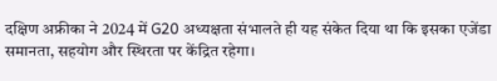दक्षिण अफ्रीका ने 2024 में G20 अध्यक्षता संभालते ही यह संकेत दिया था कि इसका एजेंडा समानता, सहयोग और स्थिरता पर केंद्रित रहेगा।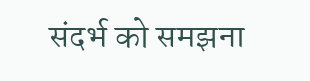संदर्भ को समझना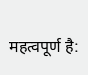महत्वपूर्ण है: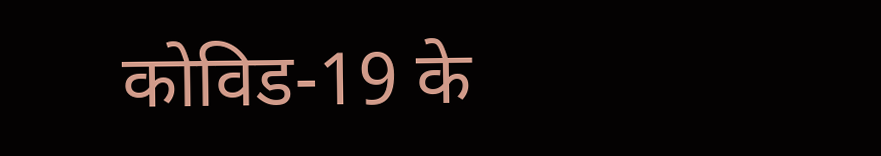कोविड-19 के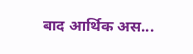बाद आर्थिक अस...